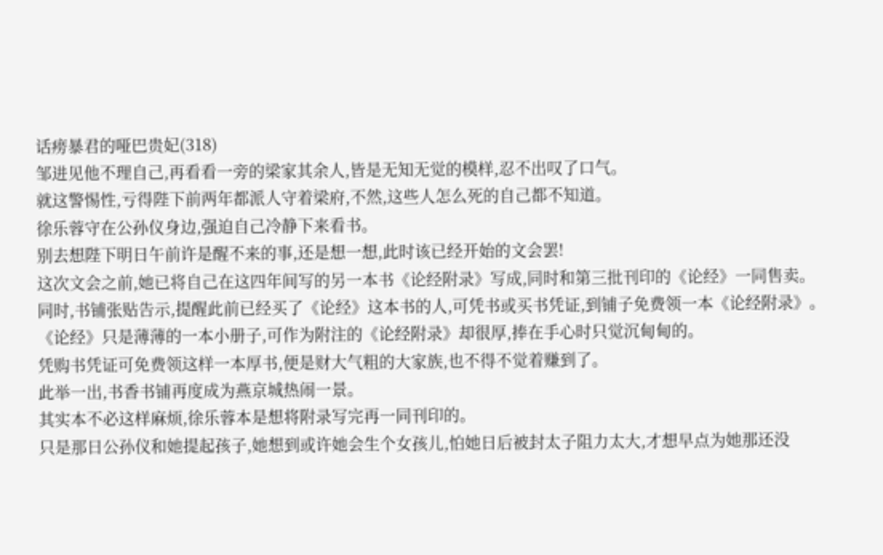话痨暴君的哑巴贵妃(318)
邹进见他不理自己,再看看一旁的梁家其余人,皆是无知无觉的模样,忍不出叹了口气。
就这警惕性,亏得陛下前两年都派人守着梁府,不然,这些人怎么死的自己都不知道。
徐乐蓉守在公孙仪身边,强迫自己冷静下来看书。
别去想陛下明日午前许是醒不来的事,还是想一想,此时该已经开始的文会罢!
这次文会之前,她已将自己在这四年间写的另一本书《论经附录》写成,同时和第三批刊印的《论经》一同售卖。
同时,书铺张贴告示,提醒此前已经买了《论经》这本书的人,可凭书或买书凭证,到铺子免费领一本《论经附录》。
《论经》只是薄薄的一本小册子,可作为附注的《论经附录》却很厚,捧在手心时只觉沉甸甸的。
凭购书凭证可免费领这样一本厚书,便是财大气粗的大家族,也不得不觉着赚到了。
此举一出,书香书铺再度成为燕京城热闹一景。
其实本不必这样麻烦,徐乐蓉本是想将附录写完再一同刊印的。
只是那日公孙仪和她提起孩子,她想到或许她会生个女孩儿,怕她日后被封太子阻力太大,才想早点为她那还没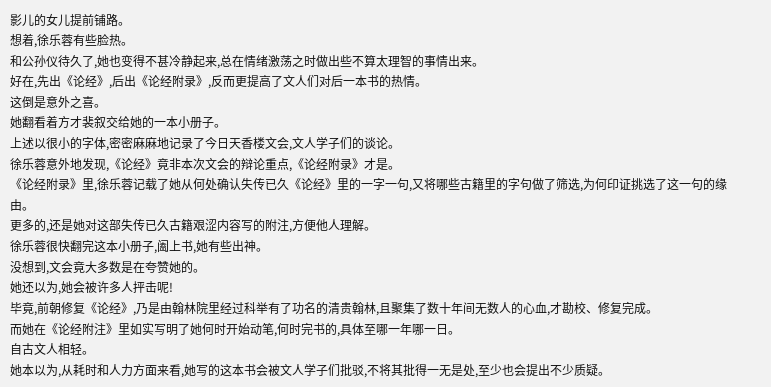影儿的女儿提前铺路。
想着,徐乐蓉有些脸热。
和公孙仪待久了,她也变得不甚冷静起来,总在情绪激荡之时做出些不算太理智的事情出来。
好在,先出《论经》,后出《论经附录》,反而更提高了文人们对后一本书的热情。
这倒是意外之喜。
她翻看着方才裴叙交给她的一本小册子。
上述以很小的字体,密密麻麻地记录了今日天香楼文会,文人学子们的谈论。
徐乐蓉意外地发现,《论经》竟非本次文会的辩论重点,《论经附录》才是。
《论经附录》里,徐乐蓉记载了她从何处确认失传已久《论经》里的一字一句,又将哪些古籍里的字句做了筛选,为何印证挑选了这一句的缘由。
更多的,还是她对这部失传已久古籍艰涩内容写的附注,方便他人理解。
徐乐蓉很快翻完这本小册子,阖上书,她有些出神。
没想到,文会竟大多数是在夸赞她的。
她还以为,她会被许多人抨击呢!
毕竟,前朝修复《论经》,乃是由翰林院里经过科举有了功名的清贵翰林,且聚集了数十年间无数人的心血,才勘校、修复完成。
而她在《论经附注》里如实写明了她何时开始动笔,何时完书的,具体至哪一年哪一日。
自古文人相轻。
她本以为,从耗时和人力方面来看,她写的这本书会被文人学子们批驳,不将其批得一无是处,至少也会提出不少质疑。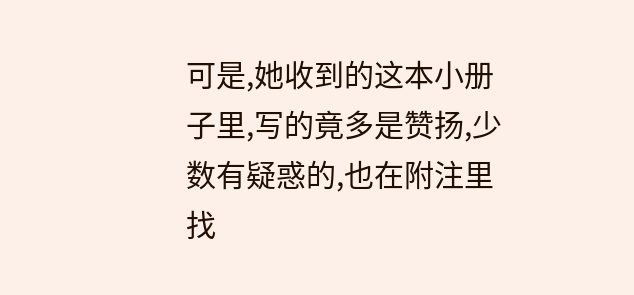可是,她收到的这本小册子里,写的竟多是赞扬,少数有疑惑的,也在附注里找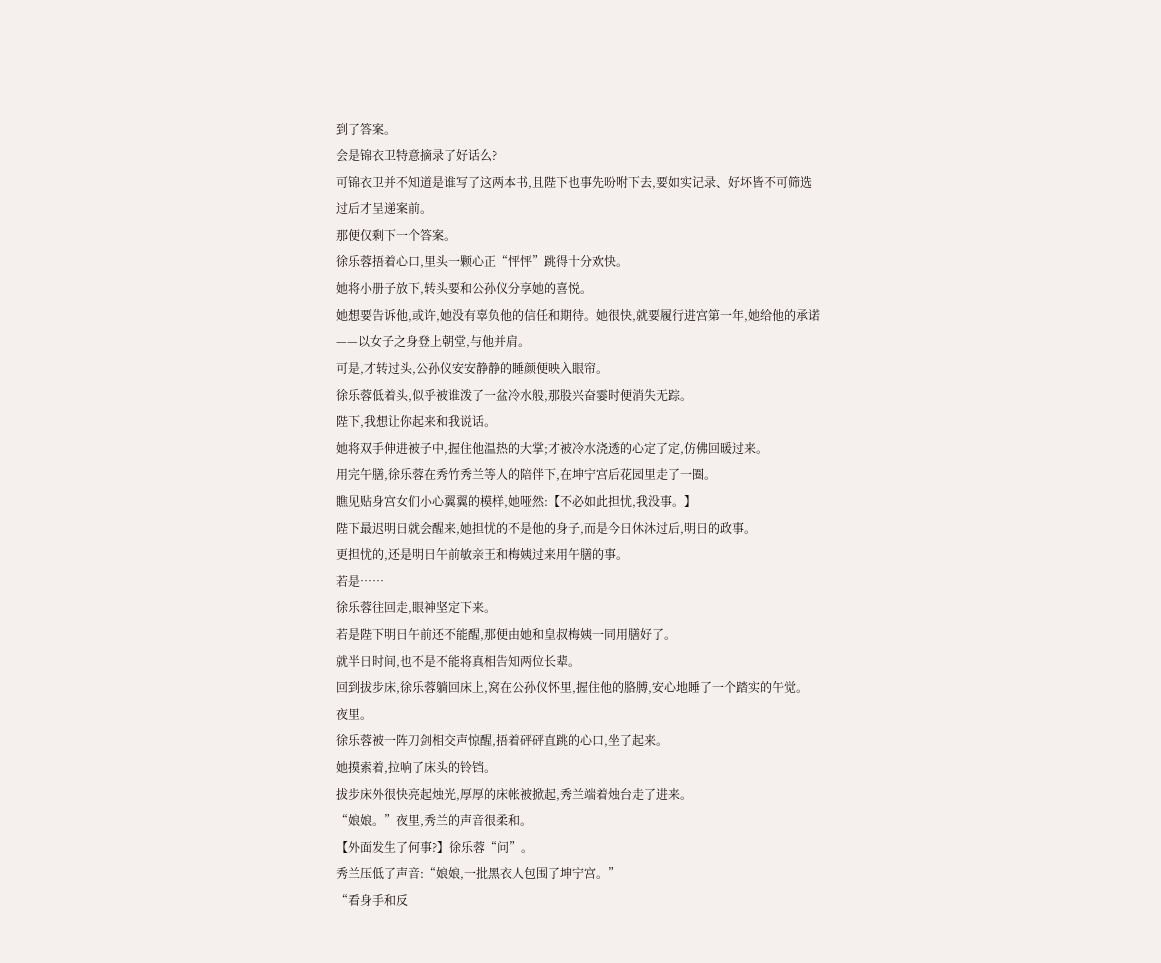到了答案。
会是锦衣卫特意摘录了好话么?
可锦衣卫并不知道是谁写了这两本书,且陛下也事先吩咐下去,要如实记录、好坏皆不可筛选过后才呈递案前。
那便仅剩下一个答案。
徐乐蓉捂着心口,里头一颗心正“怦怦”跳得十分欢快。
她将小册子放下,转头要和公孙仪分享她的喜悦。
她想要告诉他,或许,她没有辜负他的信任和期待。她很快,就要履行进宫第一年,她给他的承诺——以女子之身登上朝堂,与他并肩。
可是,才转过头,公孙仪安安静静的睡颜便映入眼帘。
徐乐蓉低着头,似乎被谁泼了一盆冷水般,那股兴奋霎时便消失无踪。
陛下,我想让你起来和我说话。
她将双手伸进被子中,握住他温热的大掌;才被冷水浇透的心定了定,仿佛回暖过来。
用完午膳,徐乐蓉在秀竹秀兰等人的陪伴下,在坤宁宫后花园里走了一圈。
瞧见贴身宫女们小心翼翼的模样,她哑然:【不必如此担忧,我没事。】
陛下最迟明日就会醒来,她担忧的不是他的身子,而是今日休沐过后,明日的政事。
更担忧的,还是明日午前敏亲王和梅姨过来用午膳的事。
若是……
徐乐蓉往回走,眼神坚定下来。
若是陛下明日午前还不能醒,那便由她和皇叔梅姨一同用膳好了。
就半日时间,也不是不能将真相告知两位长辈。
回到拔步床,徐乐蓉躺回床上,窝在公孙仪怀里,握住他的胳膊,安心地睡了一个踏实的午觉。
夜里。
徐乐蓉被一阵刀剑相交声惊醒,捂着砰砰直跳的心口,坐了起来。
她摸索着,拉响了床头的铃铛。
拔步床外很快亮起烛光,厚厚的床帐被掀起,秀兰端着烛台走了进来。
“娘娘。”夜里,秀兰的声音很柔和。
【外面发生了何事?】徐乐蓉“问”。
秀兰压低了声音:“娘娘,一批黑衣人包围了坤宁宫。”
“看身手和反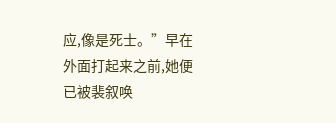应,像是死士。”早在外面打起来之前,她便已被裴叙唤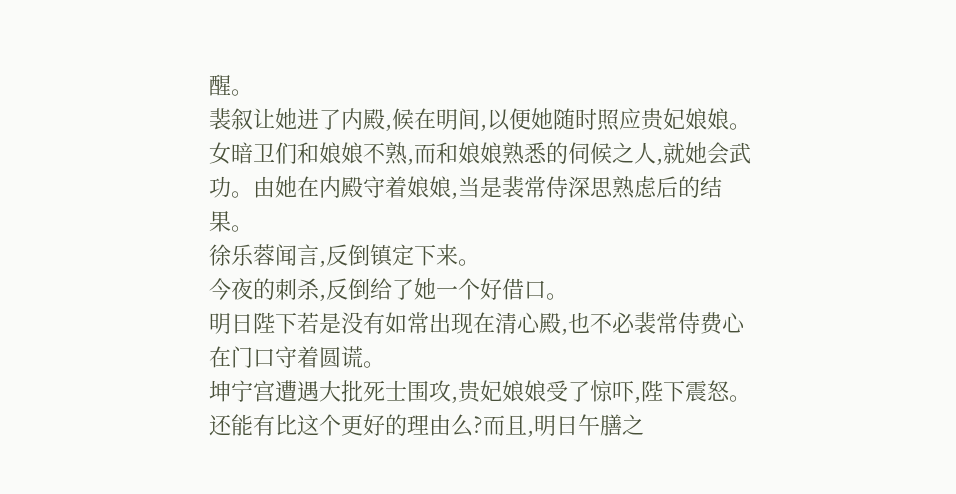醒。
裴叙让她进了内殿,候在明间,以便她随时照应贵妃娘娘。
女暗卫们和娘娘不熟,而和娘娘熟悉的伺候之人,就她会武功。由她在内殿守着娘娘,当是裴常侍深思熟虑后的结果。
徐乐蓉闻言,反倒镇定下来。
今夜的刺杀,反倒给了她一个好借口。
明日陛下若是没有如常出现在清心殿,也不必裴常侍费心在门口守着圆谎。
坤宁宫遭遇大批死士围攻,贵妃娘娘受了惊吓,陛下震怒。
还能有比这个更好的理由么?而且,明日午膳之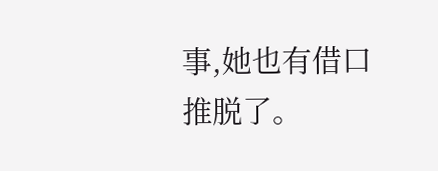事,她也有借口推脱了。